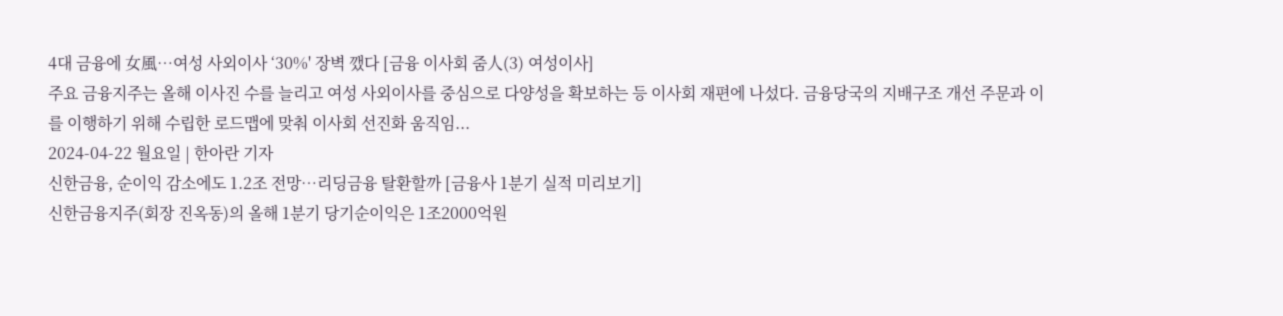4대 금융에 女風…여성 사외이사 ‘30%' 장벽 깼다 [금융 이사회 줌人(3) 여성이사]
주요 금융지주는 올해 이사진 수를 늘리고 여성 사외이사를 중심으로 다양성을 확보하는 등 이사회 재편에 나섰다. 금융당국의 지배구조 개선 주문과 이를 이행하기 위해 수립한 로드맵에 맞춰 이사회 선진화 움직임...
2024-04-22 월요일 | 한아란 기자
신한금융, 순이익 감소에도 1.2조 전망…리딩금융 탈환할까 [금융사 1분기 실적 미리보기]
신한금융지주(회장 진옥동)의 올해 1분기 당기순이익은 1조2000억원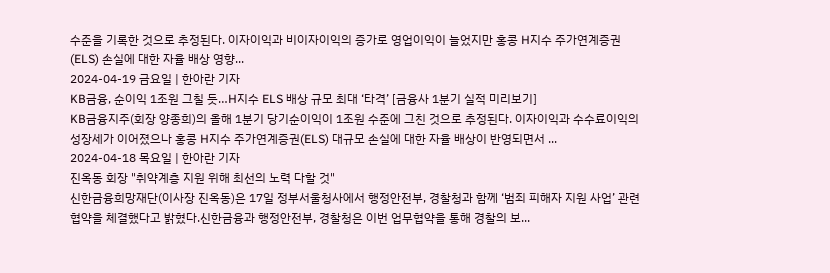수준을 기록한 것으로 추정된다. 이자이익과 비이자이익의 증가로 영업이익이 늘었지만 홍콩 H지수 주가연계증권(ELS) 손실에 대한 자율 배상 영향...
2024-04-19 금요일 | 한아란 기자
KB금융, 순이익 1조원 그칠 듯…H지수 ELS 배상 규모 최대 ‘타격’ [금융사 1분기 실적 미리보기]
KB금융지주(회장 양종희)의 올해 1분기 당기순이익이 1조원 수준에 그친 것으로 추정된다. 이자이익과 수수료이익의 성장세가 이어졌으나 홍콩 H지수 주가연계증권(ELS) 대규모 손실에 대한 자율 배상이 반영되면서 ...
2024-04-18 목요일 | 한아란 기자
진옥동 회장 "취약계층 지원 위해 최선의 노력 다할 것"
신한금융희망재단(이사장 진옥동)은 17일 정부서울청사에서 행정안전부, 경찰청과 함께 ‘범죄 피해자 지원 사업’ 관련 협약을 체결했다고 밝혔다.신한금융과 행정안전부, 경찰청은 이번 업무협약을 통해 경찰의 보...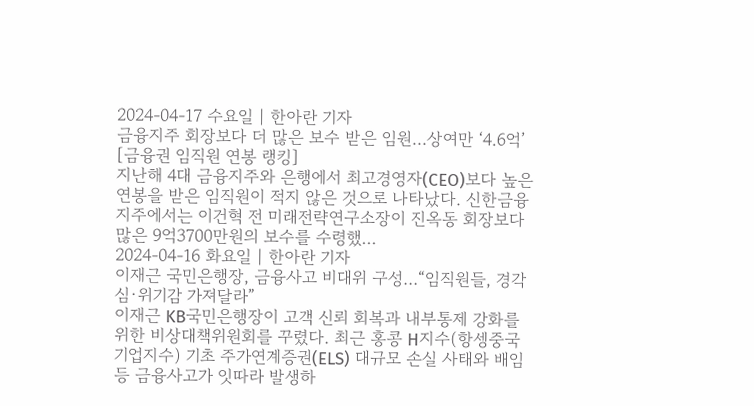2024-04-17 수요일 | 한아란 기자
금융지주 회장보다 더 많은 보수 받은 임원…상여만 ‘4.6억’ [금융권 임직원 연봉 랭킹]
지난해 4대 금융지주와 은행에서 최고경영자(CEO)보다 높은 연봉을 받은 임직원이 적지 않은 것으로 나타났다. 신한금융지주에서는 이건혁 전 미래전략연구소장이 진옥동 회장보다 많은 9억3700만원의 보수를 수령했...
2024-04-16 화요일 | 한아란 기자
이재근 국민은행장, 금융사고 비대위 구성…“임직원들, 경각심·위기감 가져달라”
이재근 KB국민은행장이 고객 신뢰 회복과 내부통제 강화를 위한 비상대책위원회를 꾸렸다. 최근 홍콩 H지수(항셍중국기업지수) 기초 주가연계증권(ELS) 대규모 손실 사태와 배임 등 금융사고가 잇따라 발생하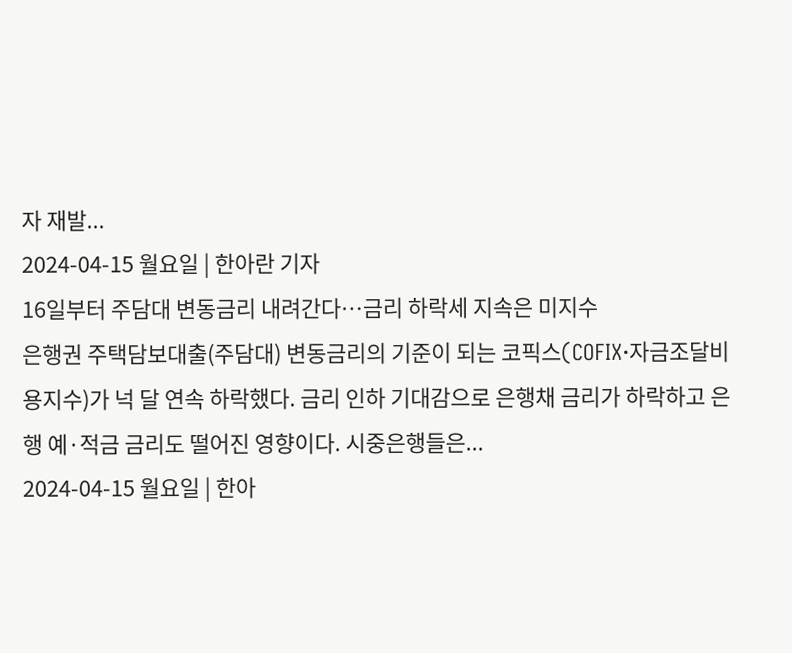자 재발...
2024-04-15 월요일 | 한아란 기자
16일부터 주담대 변동금리 내려간다…금리 하락세 지속은 미지수
은행권 주택담보대출(주담대) 변동금리의 기준이 되는 코픽스(COFIX·자금조달비용지수)가 넉 달 연속 하락했다. 금리 인하 기대감으로 은행채 금리가 하락하고 은행 예·적금 금리도 떨어진 영향이다. 시중은행들은...
2024-04-15 월요일 | 한아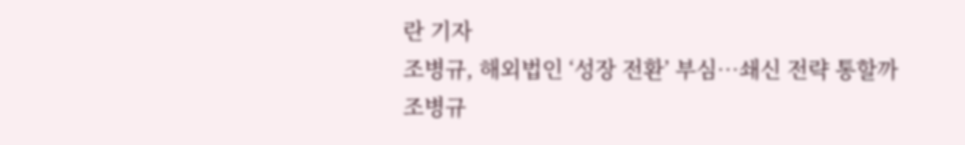란 기자
조병규, 해외법인 ‘성장 전환’ 부심…쇄신 전략 통할까
조병규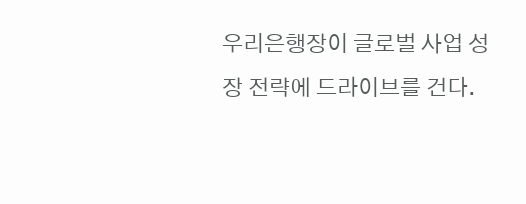우리은행장이 글로벌 사업 성장 전략에 드라이브를 건다.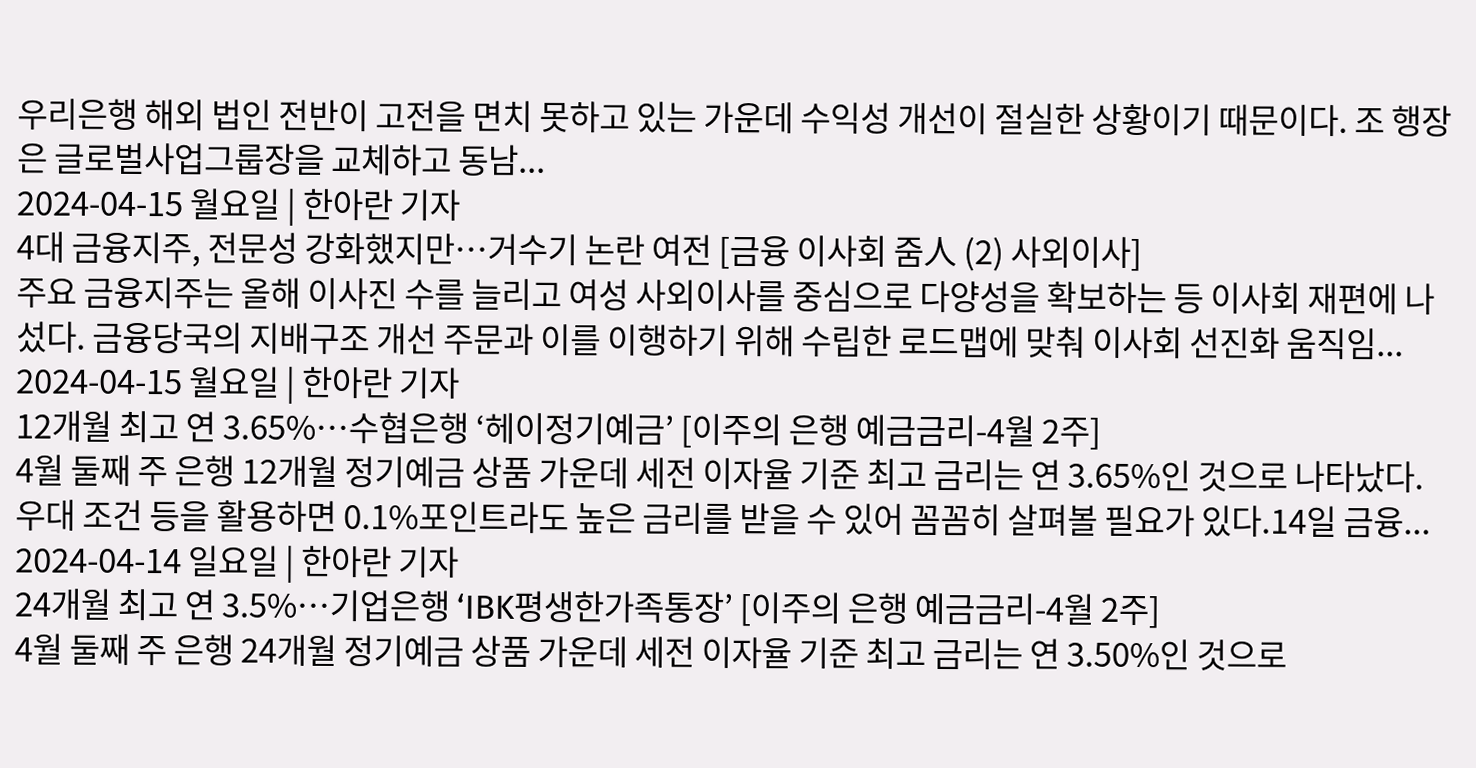우리은행 해외 법인 전반이 고전을 면치 못하고 있는 가운데 수익성 개선이 절실한 상황이기 때문이다. 조 행장은 글로벌사업그룹장을 교체하고 동남...
2024-04-15 월요일 | 한아란 기자
4대 금융지주, 전문성 강화했지만…거수기 논란 여전 [금융 이사회 줌人 (2) 사외이사]
주요 금융지주는 올해 이사진 수를 늘리고 여성 사외이사를 중심으로 다양성을 확보하는 등 이사회 재편에 나섰다. 금융당국의 지배구조 개선 주문과 이를 이행하기 위해 수립한 로드맵에 맞춰 이사회 선진화 움직임...
2024-04-15 월요일 | 한아란 기자
12개월 최고 연 3.65%…수협은행 ‘헤이정기예금’ [이주의 은행 예금금리-4월 2주]
4월 둘째 주 은행 12개월 정기예금 상품 가운데 세전 이자율 기준 최고 금리는 연 3.65%인 것으로 나타났다. 우대 조건 등을 활용하면 0.1%포인트라도 높은 금리를 받을 수 있어 꼼꼼히 살펴볼 필요가 있다.14일 금융...
2024-04-14 일요일 | 한아란 기자
24개월 최고 연 3.5%…기업은행 ‘IBK평생한가족통장’ [이주의 은행 예금금리-4월 2주]
4월 둘째 주 은행 24개월 정기예금 상품 가운데 세전 이자율 기준 최고 금리는 연 3.50%인 것으로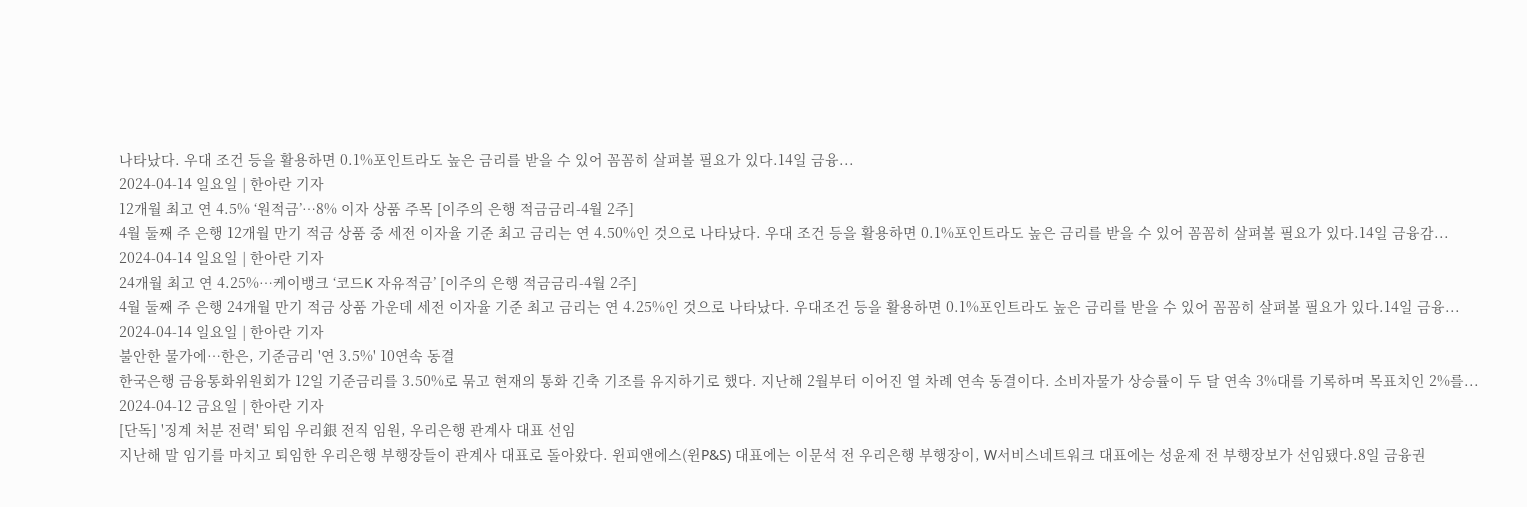나타났다. 우대 조건 등을 활용하면 0.1%포인트라도 높은 금리를 받을 수 있어 꼼꼼히 살펴볼 필요가 있다.14일 금융...
2024-04-14 일요일 | 한아란 기자
12개월 최고 연 4.5% ‘원적금’…8% 이자 상품 주목 [이주의 은행 적금금리-4월 2주]
4월 둘째 주 은행 12개월 만기 적금 상품 중 세전 이자율 기준 최고 금리는 연 4.50%인 것으로 나타났다. 우대 조건 등을 활용하면 0.1%포인트라도 높은 금리를 받을 수 있어 꼼꼼히 살펴볼 필요가 있다.14일 금융감...
2024-04-14 일요일 | 한아란 기자
24개월 최고 연 4.25%…케이뱅크 ‘코드K 자유적금’ [이주의 은행 적금금리-4월 2주]
4월 둘째 주 은행 24개월 만기 적금 상품 가운데 세전 이자율 기준 최고 금리는 연 4.25%인 것으로 나타났다. 우대조건 등을 활용하면 0.1%포인트라도 높은 금리를 받을 수 있어 꼼꼼히 살펴볼 필요가 있다.14일 금융...
2024-04-14 일요일 | 한아란 기자
불안한 물가에…한은, 기준금리 '연 3.5%' 10연속 동결
한국은행 금융통화위원회가 12일 기준금리를 3.50%로 묶고 현재의 통화 긴축 기조를 유지하기로 했다. 지난해 2월부터 이어진 열 차례 연속 동결이다. 소비자물가 상승률이 두 달 연속 3%대를 기록하며 목표치인 2%를...
2024-04-12 금요일 | 한아란 기자
[단독] '징계 처분 전력' 퇴임 우리銀 전직 임원, 우리은행 관계사 대표 선임
지난해 말 임기를 마치고 퇴임한 우리은행 부행장들이 관계사 대표로 돌아왔다. 윈피앤에스(윈P&S) 대표에는 이문석 전 우리은행 부행장이, W서비스네트워크 대표에는 성윤제 전 부행장보가 선임됐다.8일 금융권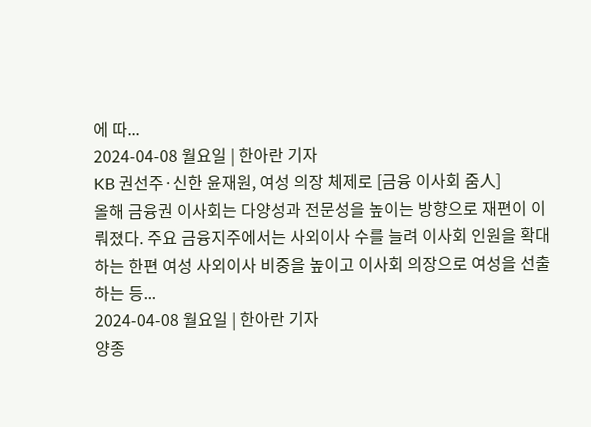에 따...
2024-04-08 월요일 | 한아란 기자
KB 권선주·신한 윤재원, 여성 의장 체제로 [금융 이사회 줌人]
올해 금융권 이사회는 다양성과 전문성을 높이는 방향으로 재편이 이뤄졌다. 주요 금융지주에서는 사외이사 수를 늘려 이사회 인원을 확대하는 한편 여성 사외이사 비중을 높이고 이사회 의장으로 여성을 선출하는 등...
2024-04-08 월요일 | 한아란 기자
양종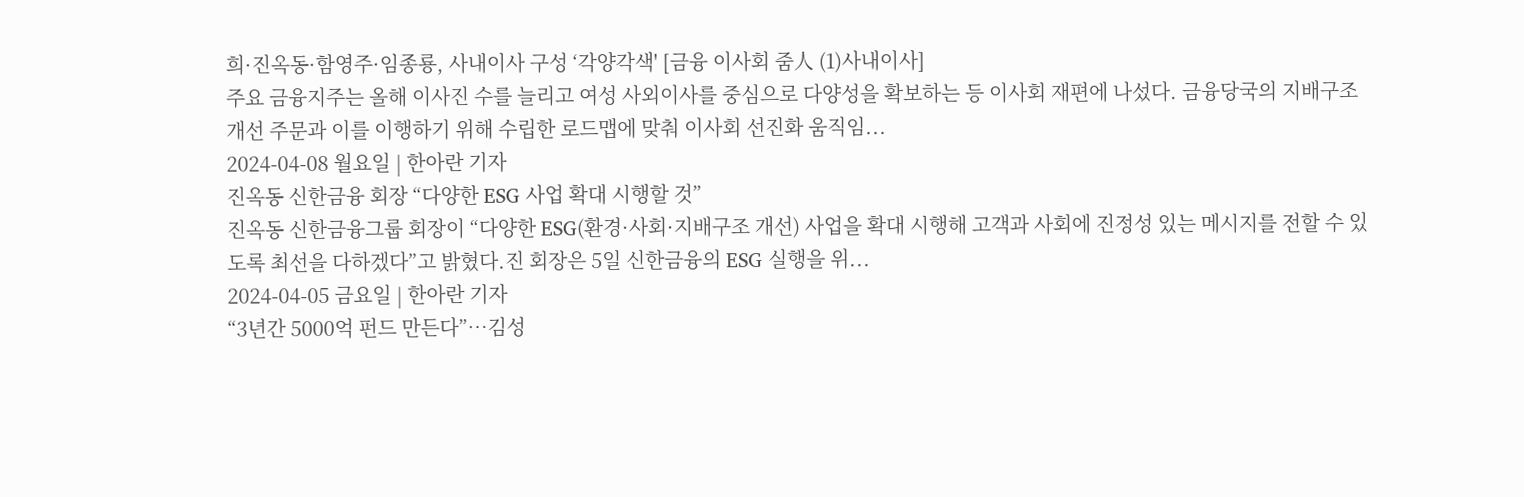희·진옥동·함영주·임종룡, 사내이사 구성 ‘각양각색' [금융 이사회 줌人 (1)사내이사]
주요 금융지주는 올해 이사진 수를 늘리고 여성 사외이사를 중심으로 다양성을 확보하는 등 이사회 재편에 나섰다. 금융당국의 지배구조 개선 주문과 이를 이행하기 위해 수립한 로드맵에 맞춰 이사회 선진화 움직임...
2024-04-08 월요일 | 한아란 기자
진옥동 신한금융 회장 “다양한 ESG 사업 확대 시행할 것”
진옥동 신한금융그룹 회장이 “다양한 ESG(환경·사회·지배구조 개선) 사업을 확대 시행해 고객과 사회에 진정성 있는 메시지를 전할 수 있도록 최선을 다하겠다”고 밝혔다.진 회장은 5일 신한금융의 ESG 실행을 위...
2024-04-05 금요일 | 한아란 기자
“3년간 5000억 펀드 만든다”…김성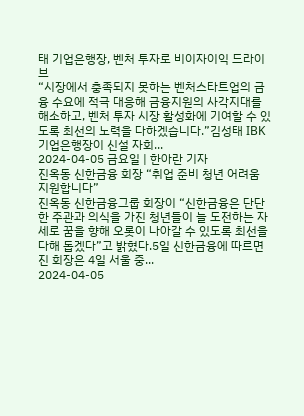태 기업은행장, 벤처 투자로 비이자이익 드라이브
“시장에서 충족되지 못하는 벤처스타트업의 금융 수요에 적극 대응해 금융지원의 사각지대를 해소하고, 벤처 투자 시장 활성화에 기여할 수 있도록 최선의 노력을 다하겠습니다.”김성태 IBK기업은행장이 신설 자회...
2024-04-05 금요일 | 한아란 기자
진옥동 신한금융 회장 “취업 준비 청년 어려움 지원합니다”
진옥동 신한금융그룹 회장이 “신한금융은 단단한 주관과 의식을 가진 청년들이 늘 도전하는 자세로 꿈을 향해 오롯이 나아갈 수 있도록 최선을 다해 돕겠다”고 밝혔다.5일 신한금융에 따르면 진 회장은 4일 서울 중...
2024-04-05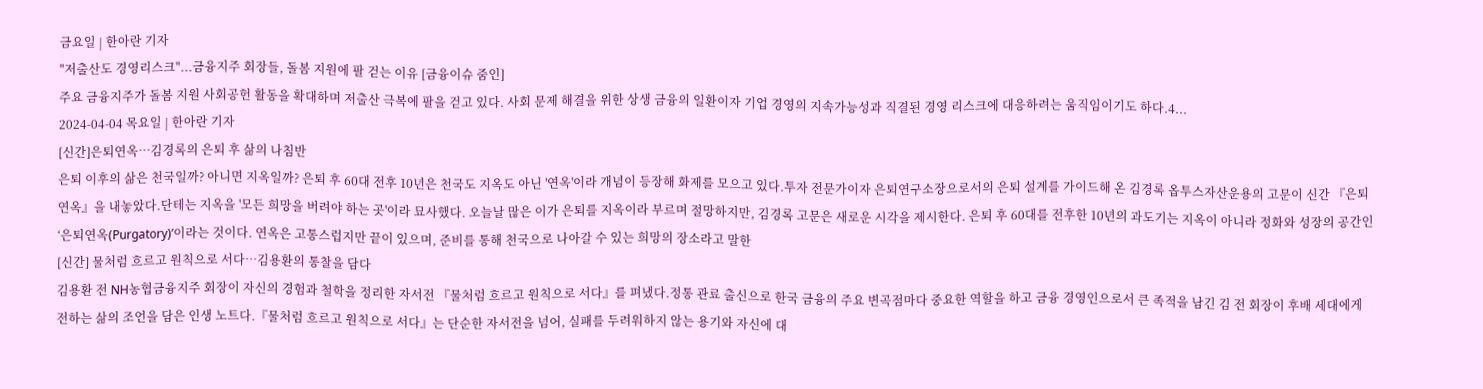금요일 | 한아란 기자
"저출산도 경영리스크"...금융지주 회장들, 돌봄 지원에 팔 걷는 이유 [금융이슈 줌인]
주요 금융지주가 돌봄 지원 사회공헌 활동을 확대하며 저출산 극복에 팔을 걷고 있다. 사회 문제 해결을 위한 상생 금융의 일환이자 기업 경영의 지속가능성과 직결된 경영 리스크에 대응하려는 움직임이기도 하다.4...
2024-04-04 목요일 | 한아란 기자
[신간]은퇴연옥…김경록의 은퇴 후 삶의 나침반
은퇴 이후의 삶은 천국일까? 아니면 지옥일까? 은퇴 후 60대 전후 10년은 천국도 지옥도 아닌 '연옥'이라 개념이 등장해 화제를 모으고 있다.투자 전문가이자 은퇴연구소장으로서의 은퇴 설계를 가이드해 온 김경록 옵투스자산운용의 고문이 신간 『은퇴연옥』을 내놓았다.단테는 지옥을 '모든 희망을 버려야 하는 곳'이라 묘사했다. 오늘날 많은 이가 은퇴를 지옥이라 부르며 절망하지만, 김경록 고문은 새로운 시각을 제시한다. 은퇴 후 60대를 전후한 10년의 과도기는 지옥이 아니라 정화와 성장의 공간인 ‘은퇴연옥(Purgatory)’이라는 것이다. 연옥은 고통스럽지만 끝이 있으며, 준비를 통해 천국으로 나아갈 수 있는 희망의 장소라고 말한
[신간] 물처럼 흐르고 원칙으로 서다…김용환의 통찰을 담다
김용환 전 NH농협금융지주 회장이 자신의 경험과 철학을 정리한 자서전 『물처럼 흐르고 원칙으로 서다』를 펴냈다.정통 관료 출신으로 한국 금융의 주요 변곡점마다 중요한 역할을 하고 금융 경영인으로서 큰 족적을 남긴 김 전 회장이 후배 세대에게 전하는 삶의 조언을 담은 인생 노트다.『물처럼 흐르고 원칙으로 서다』는 단순한 자서전을 넘어, 실패를 두려워하지 않는 용기와 자신에 대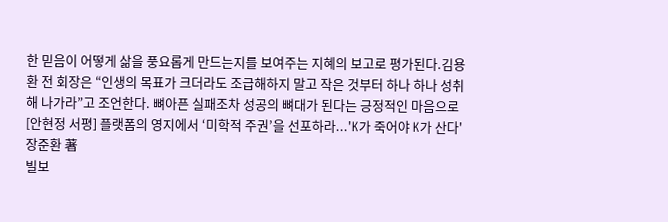한 믿음이 어떻게 삶을 풍요롭게 만드는지를 보여주는 지혜의 보고로 평가된다.김용환 전 회장은 “인생의 목표가 크더라도 조급해하지 말고 작은 것부터 하나 하나 성취해 나가라”고 조언한다. 뼈아픈 실패조차 성공의 뼈대가 된다는 긍정적인 마음으로
[안현정 서평] 플랫폼의 영지에서 ‘미학적 주권’을 선포하라...'K가 죽어야 K가 산다' 장준환 著
빌보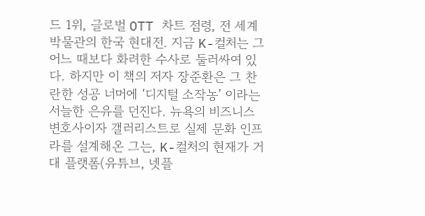드 1위, 글로벌 OTT 차트 점령, 전 세계 박물관의 한국 현대전. 지금 K-컬처는 그 어느 때보다 화려한 수사로 둘러싸여 있다. 하지만 이 책의 저자 장준환은 그 찬란한 성공 너머에 ‘디지털 소작농’ 이라는 서늘한 은유를 던진다. 뉴욕의 비즈니스 변호사이자 갤러리스트로 실제 문화 인프라를 설계해온 그는, K-컬처의 현재가 거대 플랫폼(유튜브, 넷플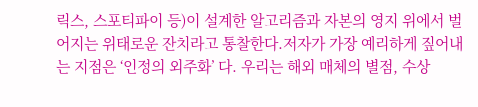릭스, 스포티파이 등)이 설계한 알고리즘과 자본의 영지 위에서 벌어지는 위태로운 잔치라고 통찰한다.저자가 가장 예리하게 짚어내는 지점은 ‘인정의 외주화’ 다. 우리는 해외 매체의 별점, 수상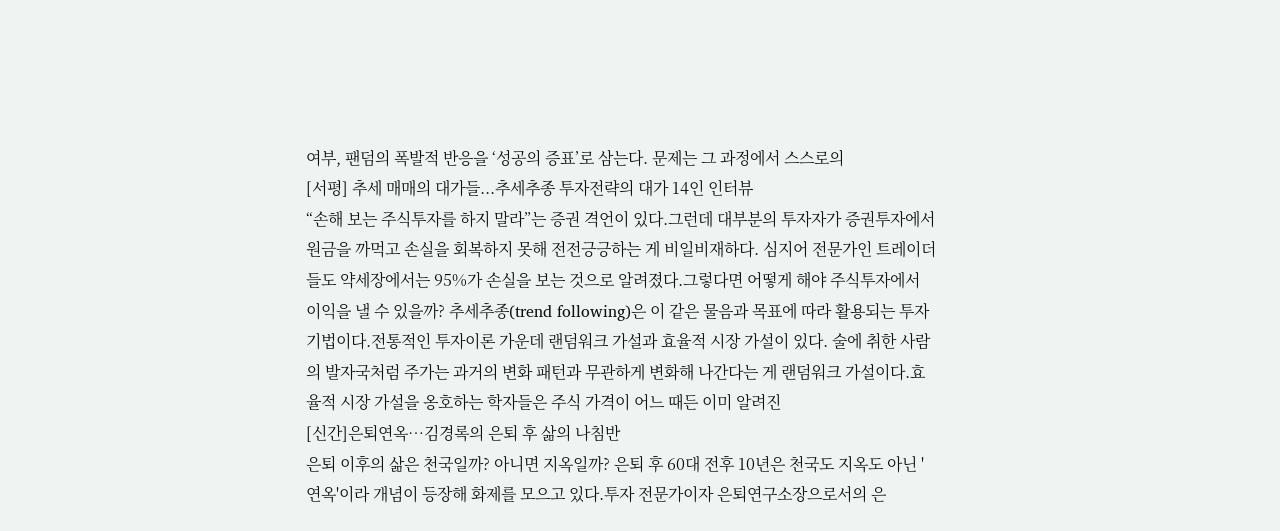여부, 팬덤의 폭발적 반응을 ‘성공의 증표’로 삼는다. 문제는 그 과정에서 스스로의
[서평] 추세 매매의 대가들...추세추종 투자전략의 대가 14인 인터뷰
“손해 보는 주식투자를 하지 말라”는 증권 격언이 있다.그런데 대부분의 투자자가 증권투자에서 원금을 까먹고 손실을 회복하지 못해 전전긍긍하는 게 비일비재하다. 심지어 전문가인 트레이더들도 약세장에서는 95%가 손실을 보는 것으로 알려졌다.그렇다면 어떻게 해야 주식투자에서 이익을 낼 수 있을까? 추세추종(trend following)은 이 같은 물음과 목표에 따라 활용되는 투자기법이다.전통적인 투자이론 가운데 랜덤워크 가설과 효율적 시장 가설이 있다. 술에 취한 사람의 발자국처럼 주가는 과거의 변화 패턴과 무관하게 변화해 나간다는 게 랜덤워크 가설이다.효율적 시장 가설을 옹호하는 학자들은 주식 가격이 어느 때든 이미 알려진
[신간]은퇴연옥…김경록의 은퇴 후 삶의 나침반
은퇴 이후의 삶은 천국일까? 아니면 지옥일까? 은퇴 후 60대 전후 10년은 천국도 지옥도 아닌 '연옥'이라 개념이 등장해 화제를 모으고 있다.투자 전문가이자 은퇴연구소장으로서의 은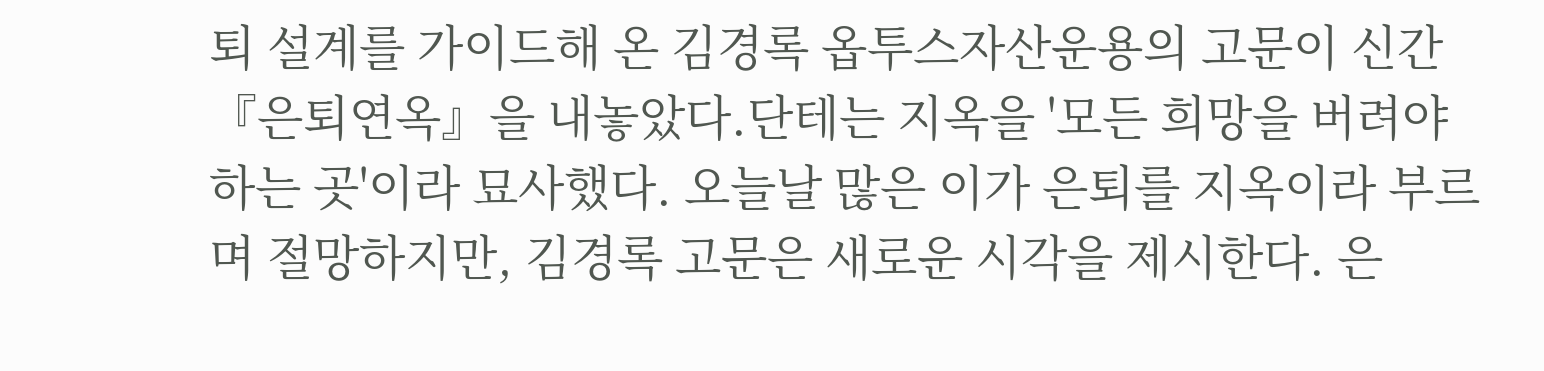퇴 설계를 가이드해 온 김경록 옵투스자산운용의 고문이 신간 『은퇴연옥』을 내놓았다.단테는 지옥을 '모든 희망을 버려야 하는 곳'이라 묘사했다. 오늘날 많은 이가 은퇴를 지옥이라 부르며 절망하지만, 김경록 고문은 새로운 시각을 제시한다. 은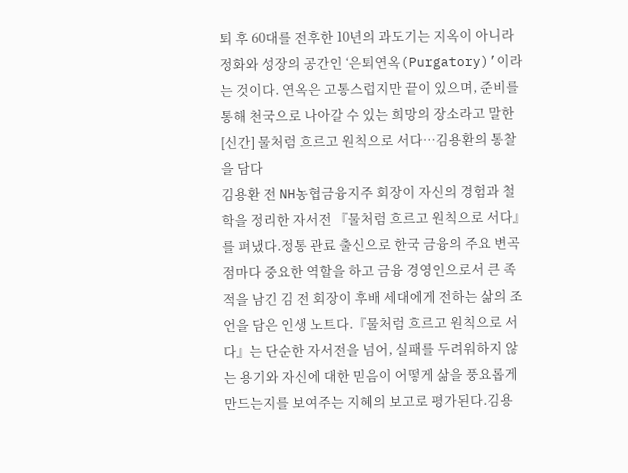퇴 후 60대를 전후한 10년의 과도기는 지옥이 아니라 정화와 성장의 공간인 ‘은퇴연옥(Purgatory)’이라는 것이다. 연옥은 고통스럽지만 끝이 있으며, 준비를 통해 천국으로 나아갈 수 있는 희망의 장소라고 말한
[신간] 물처럼 흐르고 원칙으로 서다…김용환의 통찰을 담다
김용환 전 NH농협금융지주 회장이 자신의 경험과 철학을 정리한 자서전 『물처럼 흐르고 원칙으로 서다』를 펴냈다.정통 관료 출신으로 한국 금융의 주요 변곡점마다 중요한 역할을 하고 금융 경영인으로서 큰 족적을 남긴 김 전 회장이 후배 세대에게 전하는 삶의 조언을 담은 인생 노트다.『물처럼 흐르고 원칙으로 서다』는 단순한 자서전을 넘어, 실패를 두려워하지 않는 용기와 자신에 대한 믿음이 어떻게 삶을 풍요롭게 만드는지를 보여주는 지혜의 보고로 평가된다.김용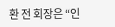환 전 회장은 “인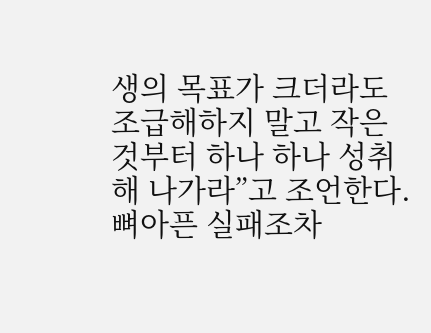생의 목표가 크더라도 조급해하지 말고 작은 것부터 하나 하나 성취해 나가라”고 조언한다. 뼈아픈 실패조차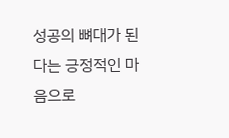성공의 뼈대가 된다는 긍정적인 마음으로